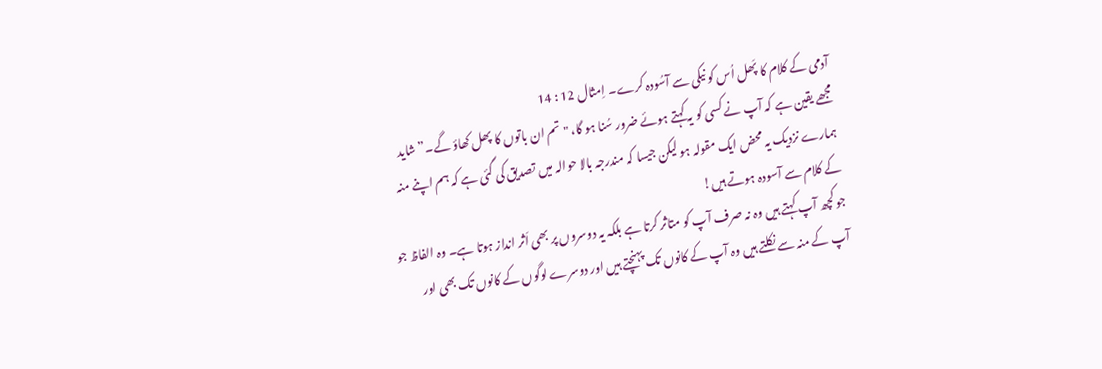آدمی کے کلام کا پَھل اُس کو نیکی سے آسُودہ کرے۔ اِمثال 12 : 14
مجھے یقین ہے کہ آپ نے کسی کو یہ کہتے ہوئے ضرور سُنا ہو گا، "تم ان باتوں کا پھل کھاؤ گے۔” شاید ہمارے نزدیک یہ محض ایک مقولہ ہو لیکن جیسا کہ مندرجہ بالا حوالہ میں تصدیق کی گئی ہے کہ ہم اپنے منہ کے کلام سے آسودہ ہوتے ہیں!
جو کچھ آپ کہتے ہیں وہ نہ صرف آپ کو متاثر کرتا ہے بلکہ یہ دوسروں پر بھی اَثر انداز ہوتا ہے۔ وہ الفاظ جو آپ کے منہ سے نکلتے ہیں وہ آپ کے کانوں تک پہنچتے ہیں اور دوسرے لوگوں کے کانوں تک بھی اور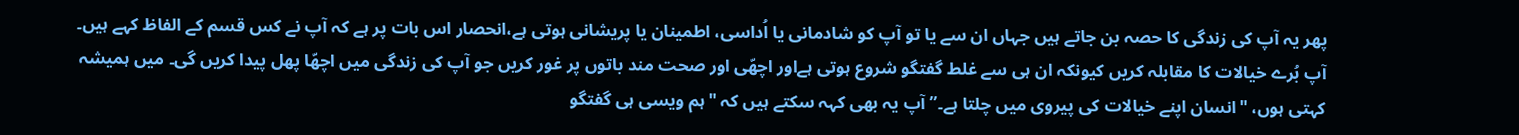پھر یہ آپ کی زندگی کا حصہ بن جاتے ہیں جہاں ان سے یا تو آپ کو شادمانی یا اُداسی، اطمینان یا پریشانی ہوتی ہے،انحصار اس بات پر ہے کہ آپ نے کس قسم کے الفاظ کہے ہیں۔
آپ بُرے خیالات کا مقابلہ کریں کیونکہ ان ہی سے غلط گفتگو شروع ہوتی ہےاور اچھّی اور صحت مند باتوں پر غور کریں جو آپ کی زندگی میں اچھّا پھل پیدا کریں گی۔ میں ہمیشہ کہتی ہوں، "انسان اپنے خیالات کی پیروی میں چلتا ہے۔” آپ یہ بھی کہہ سکتے ہیں کہ "ہم ویسی ہی گفتگو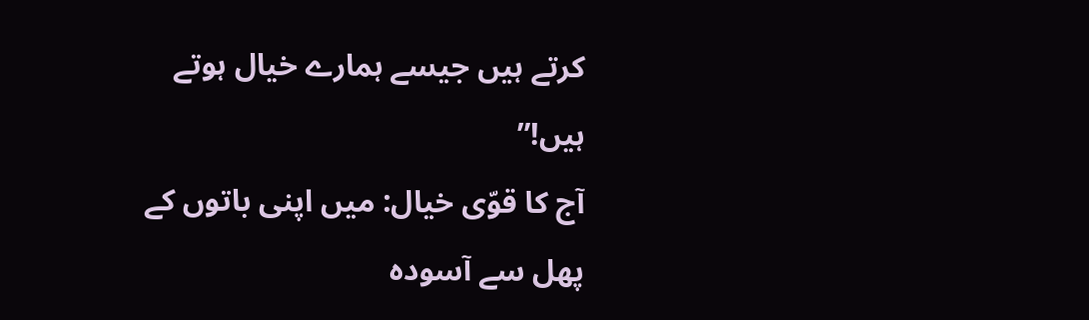کرتے ہیں جیسے ہمارے خیال ہوتے ہیں!”
آج کا قوّی خیال: میں اپنی باتوں کے پھل سے آسودہ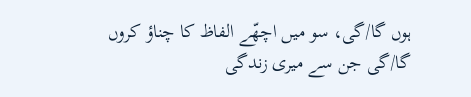ہوں گا/گی، سو میں اچھّے الفاظ کا چناؤ کروں گا/گی جن سے میری زندگی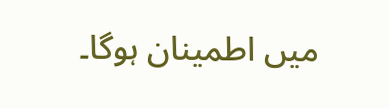میں اطمینان ہوگا۔